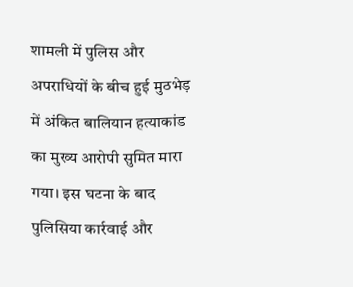शामली में पुलिस और अपराधियों के बीच हुई मुठभेड़ में अंकित बालियान हत्याकांड का मुख्य आरोपी सुमित मारा गया। इस घटना के बाद पुलिसिया कार्रवाई और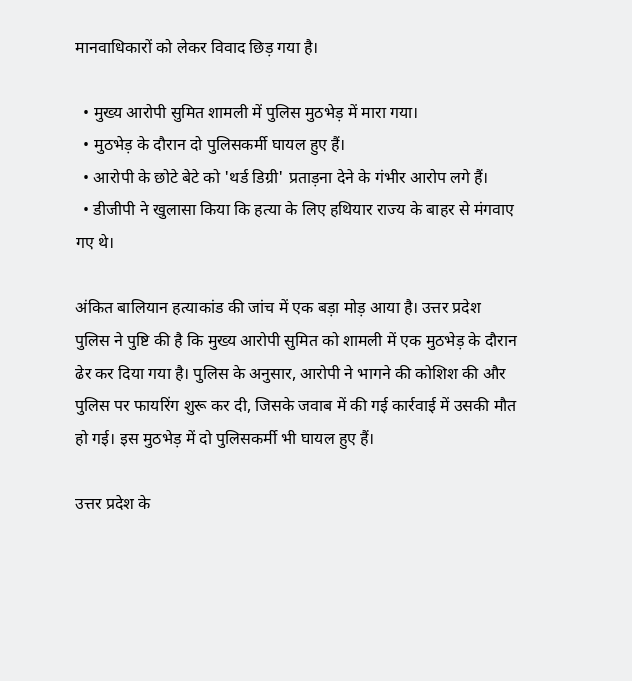मानवाधिकारों को लेकर विवाद छिड़ गया है।

  • मुख्य आरोपी सुमित शामली में पुलिस मुठभेड़ में मारा गया।
  • मुठभेड़ के दौरान दो पुलिसकर्मी घायल हुए हैं।
  • आरोपी के छोटे बेटे को 'थर्ड डिग्री' प्रताड़ना देने के गंभीर आरोप लगे हैं।
  • डीजीपी ने खुलासा किया कि हत्या के लिए हथियार राज्य के बाहर से मंगवाए गए थे।

अंकित बालियान हत्याकांड की जांच में एक बड़ा मोड़ आया है। उत्तर प्रदेश पुलिस ने पुष्टि की है कि मुख्य आरोपी सुमित को शामली में एक मुठभेड़ के दौरान ढेर कर दिया गया है। पुलिस के अनुसार, आरोपी ने भागने की कोशिश की और पुलिस पर फायरिंग शुरू कर दी, जिसके जवाब में की गई कार्रवाई में उसकी मौत हो गई। इस मुठभेड़ में दो पुलिसकर्मी भी घायल हुए हैं।

उत्तर प्रदेश के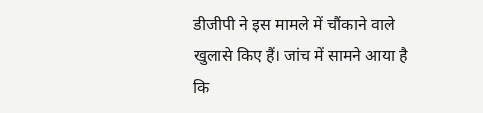डीजीपी ने इस मामले में चौंकाने वाले खुलासे किए हैं। जांच में सामने आया है कि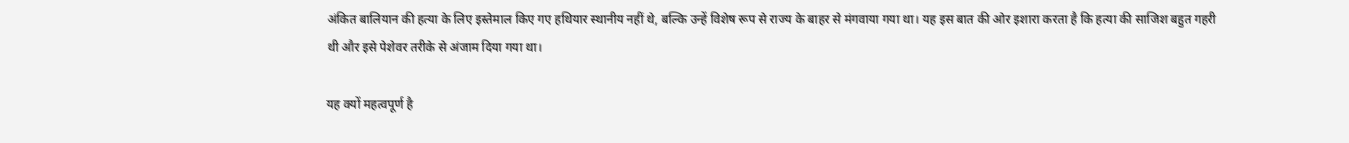अंकित बालियान की हत्या के लिए इस्तेमाल किए गए हथियार स्थानीय नहीं थे, बल्कि उन्हें विशेष रूप से राज्य के बाहर से मंगवाया गया था। यह इस बात की ओर इशारा करता है कि हत्या की साजिश बहुत गहरी थी और इसे पेशेवर तरीके से अंजाम दिया गया था।

यह क्यों महत्वपूर्ण है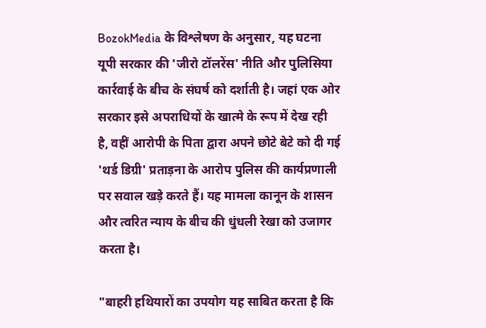BozokMedia के विश्लेषण के अनुसार, यह घटना यूपी सरकार की 'जीरो टॉलरेंस' नीति और पुलिसिया कार्रवाई के बीच के संघर्ष को दर्शाती है। जहां एक ओर सरकार इसे अपराधियों के खात्मे के रूप में देख रही है, वहीं आरोपी के पिता द्वारा अपने छोटे बेटे को दी गई 'थर्ड डिग्री' प्रताड़ना के आरोप पुलिस की कार्यप्रणाली पर सवाल खड़े करते हैं। यह मामला कानून के शासन और त्वरित न्याय के बीच की धुंधली रेखा को उजागर करता है।

"बाहरी हथियारों का उपयोग यह साबित करता है कि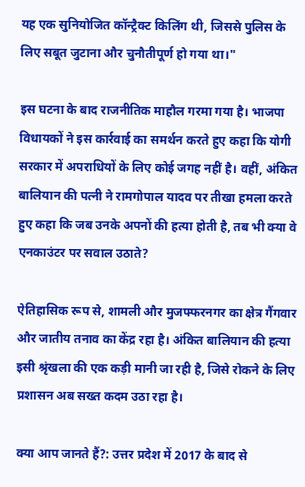यह एक सुनियोजित कॉन्ट्रैक्ट किलिंग थी, जिससे पुलिस के लिए सबूत जुटाना और चुनौतीपूर्ण हो गया था।"

इस घटना के बाद राजनीतिक माहौल गरमा गया है। भाजपा विधायकों ने इस कार्रवाई का समर्थन करते हुए कहा कि योगी सरकार में अपराधियों के लिए कोई जगह नहीं है। वहीं, अंकित बालियान की पत्नी ने रामगोपाल यादव पर तीखा हमला करते हुए कहा कि जब उनके अपनों की हत्या होती है, तब भी क्या वे एनकाउंटर पर सवाल उठाते?

ऐतिहासिक रूप से, शामली और मुजफ्फरनगर का क्षेत्र गैंगवार और जातीय तनाव का केंद्र रहा है। अंकित बालियान की हत्या इसी श्रृंखला की एक कड़ी मानी जा रही है, जिसे रोकने के लिए प्रशासन अब सख्त कदम उठा रहा है।

क्या आप जानते हैं?: उत्तर प्रदेश में 2017 के बाद से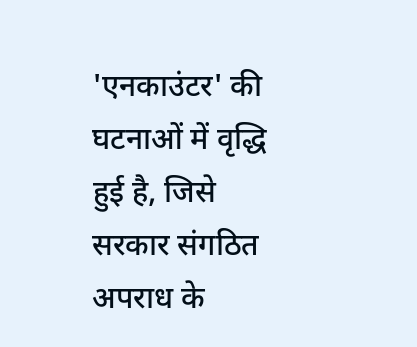'एनकाउंटर' की घटनाओं में वृद्धि हुई है, जिसे सरकार संगठित अपराध के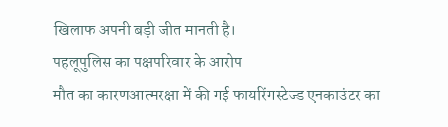खिलाफ अपनी बड़ी जीत मानती है।
पहलूपुलिस का पक्षपरिवार के आरोप
मौत का कारणआत्मरक्षा में की गई फायरिंगस्टेज्ड एनकाउंटर का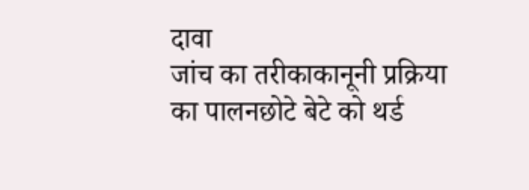दावा
जांच का तरीकाकानूनी प्रक्रिया का पालनछोटे बेटे को थर्ड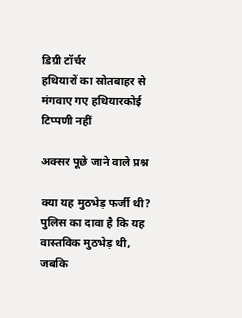डिग्री टॉर्चर
हथियारों का स्रोतबाहर से मंगवाए गए हथियारकोई टिप्पणी नहीं

अक्सर पूछे जाने वाले प्रश्न

क्या यह मुठभेड़ फर्जी थी?
पुलिस का दावा है कि यह वास्तविक मुठभेड़ थी, जबकि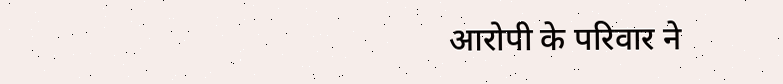आरोपी के परिवार ने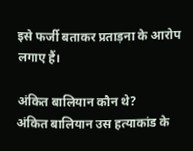इसे फर्जी बताकर प्रताड़ना के आरोप लगाए हैं।

अंकित बालियान कौन थे?
अंकित बालियान उस हत्याकांड के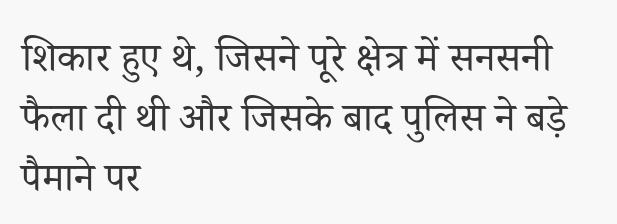शिकार हुए थे, जिसने पूरे क्षेत्र में सनसनी फैला दी थी और जिसके बाद पुलिस ने बड़े पैमाने पर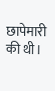छापेमारी की थी।